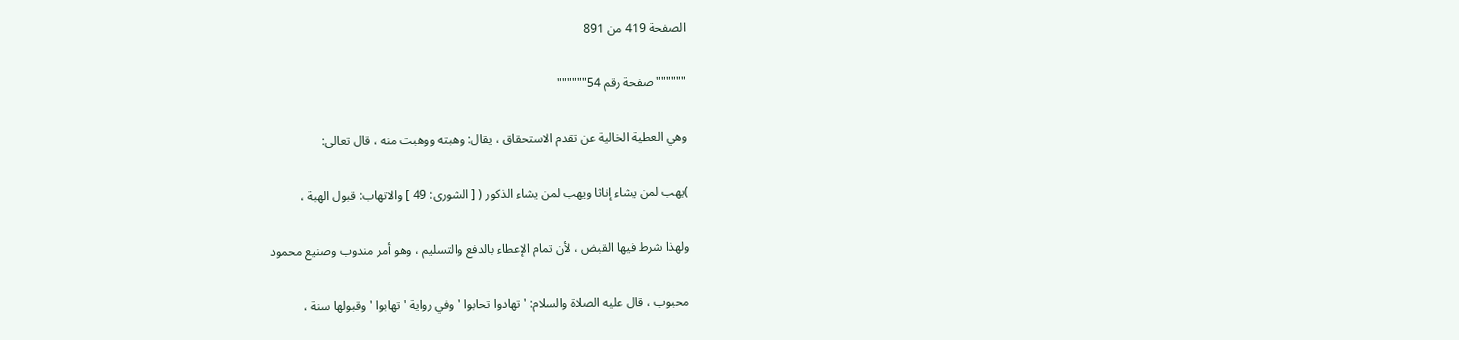الصفحة 419 من 891

""""""صفحة رقم 54""""""

وهي العطية الخالية عن تقدم الاستحقاق ، يقال: وهبته ووهبت منه ، قال تعالى:

)يهب لمن يشاء إناثا ويهب لمن يشاء الذكور ( [ الشورى: 49 ] والاتهاب: قبول الهبة ،

ولهذا شرط فيها القبض ، لأن تمام الإعطاء بالدفع والتسليم ، وهو أمر مندوب وصنيع محمود

محبوب ، قال عليه الصلاة والسلام: ' تهادوا تحابوا ' وفي رواية ' تهابوا ' وقبولها سنة ،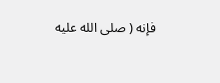فإنه ( صلى الله عليه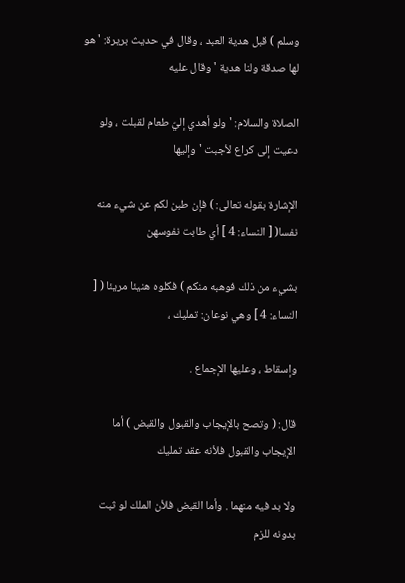وسلم ) قبل هدية العبد ، وقال في حديث بريرة: ' هو لها صدقة ولنا هدية ' وقال عليه

الصلاة والسلام: ' ولو أهدي إليّ طعام لقبلت ، ولو دعيت إلى كراع لأجبت ' وإليها

الإشارة بقوله تعالى: ) فإن طبن لكم عن شيء منه نفسا( [ النساء: 4 ] أي طابت نفوسهن

بشيء من ذلك فوهبه منكم ) فكلوه هنيئا مريئا ( [ النساء: 4 ] وهي نوعان: تمليك ،

وإسقاط ، وعليها الإجماع .

قال: ( وتصح بالإيجاب والقبول والقبض ) أما الإيجاب والقبول فلأنه عقد تمليك

ولا بد فيه منهما . وأما القبض فلأن الملك لو ثبت بدونه للزم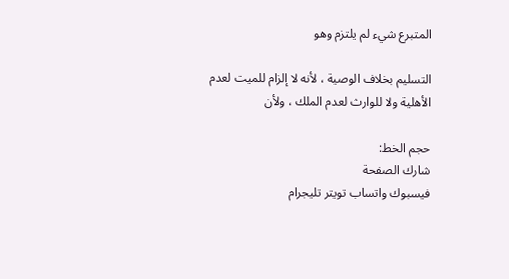المتبرع شيء لم يلتزم وهو

التسليم بخلاف الوصية ، لأنه لا إلزام للميت لعدم الأهلية ولا للوارث لعدم الملك ، ولأن

حجم الخط:
شارك الصفحة
فيسبوك واتساب تويتر تليجرام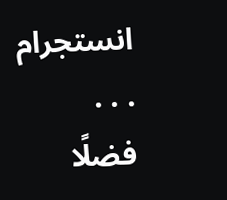انستجرام
. . .
فضلًا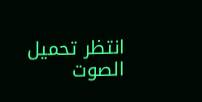انتظر تحميل الصوت